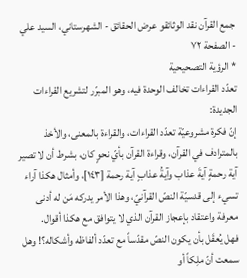جمع القرآن نقد الوثائقو عرض الحقائق - الشهرستاني، السيد علي - الصفحة ٧٢
* الرؤية التصحيحية
تعدّد القراءات تخالف الوحدة فيه، وهو المبرّر لتشريع القراءات الجديدة:
إنّ فكرة مشروعيّة تعدّد القراءات، والقراءة بالمعنى، والأخذ بالمترادف في القرآن، وقراءة القرآن بأيّ نحوٍ كان، بشرط أن لا تصير آية رحمةٍ آيةَ عذاب وآيةُ عذابٍ آية رحمة [١٤٣]، وأمثال هكذا آراء تسيء إلى قدسيّة النصّ القرآنيّ، وهذا الأمر يدركه مَن له أدنى معرفة واعتقاد بإعجاز القرآن الذي لا يتوافق مع هكذا أقوال.
فهل يُعقَل بأن يكون النصّ مقدّساً مع تعدّد ألفاظه وأشكاله؟! وهل سمعت أنّ ملِكاً أو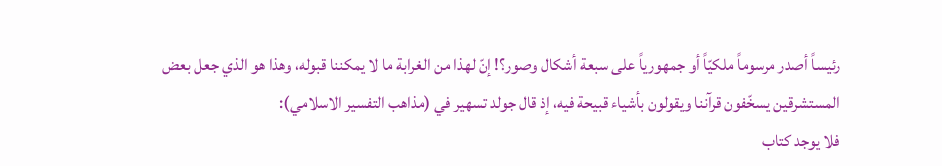رئيساً أصدر مرسوماً ملكيّاً أو جمهورياً على سبعة أشكال وصور؟! إنّ لهذا من الغرابة ما لا يمكننا قبوله، وهذا هو الذي جعل بعض المستشرقين يسخّفون قرآننا ويقولون بأشياء قبيحة فيه، إذ قال جولد تسهير في (مذاهب التفسير الاسلامي):
فلا يوجد كتاب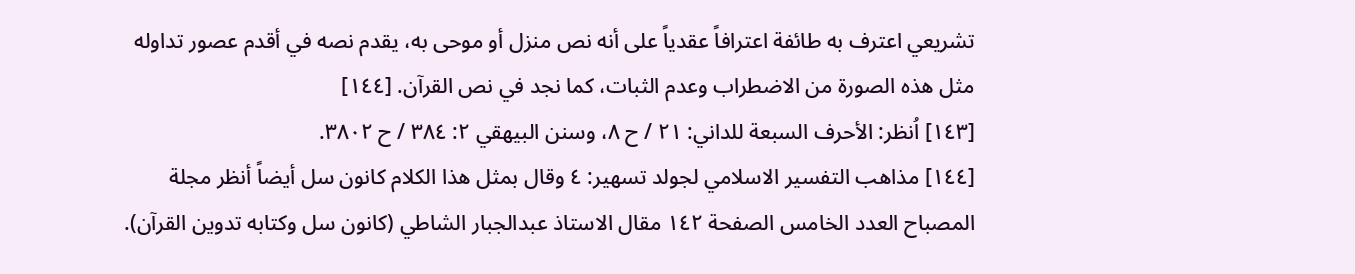تشريعي اعترف به طائفة اعترافاً عقدياً على أنه نص منزل أو موحى به، يقدم نصه في أقدم عصور تداوله مثل هذه الصورة من الاضطراب وعدم الثبات، كما نجد في نص القرآن. [١٤٤]
[١٤٣] اُنظر: الأحرف السبعة للداني: ٢١ / ح ٨، وسنن البيهقي ٢: ٣٨٤ / ح ٣٨٠٢.
[١٤٤] مذاهب التفسير الاسلامي لجولد تسهير: ٤ وقال بمثل هذا الكلام كانون سل أيضاً أنظر مجلة المصباح العدد الخامس الصفحة ١٤٢ مقال الاستاذ عبدالجبار الشاطي (كانون سل وكتابه تدوين القرآن).